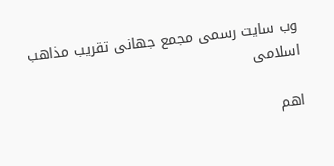وب سایت رسمی مجمع جهانى تقريب مذاهب اسلامى

اهم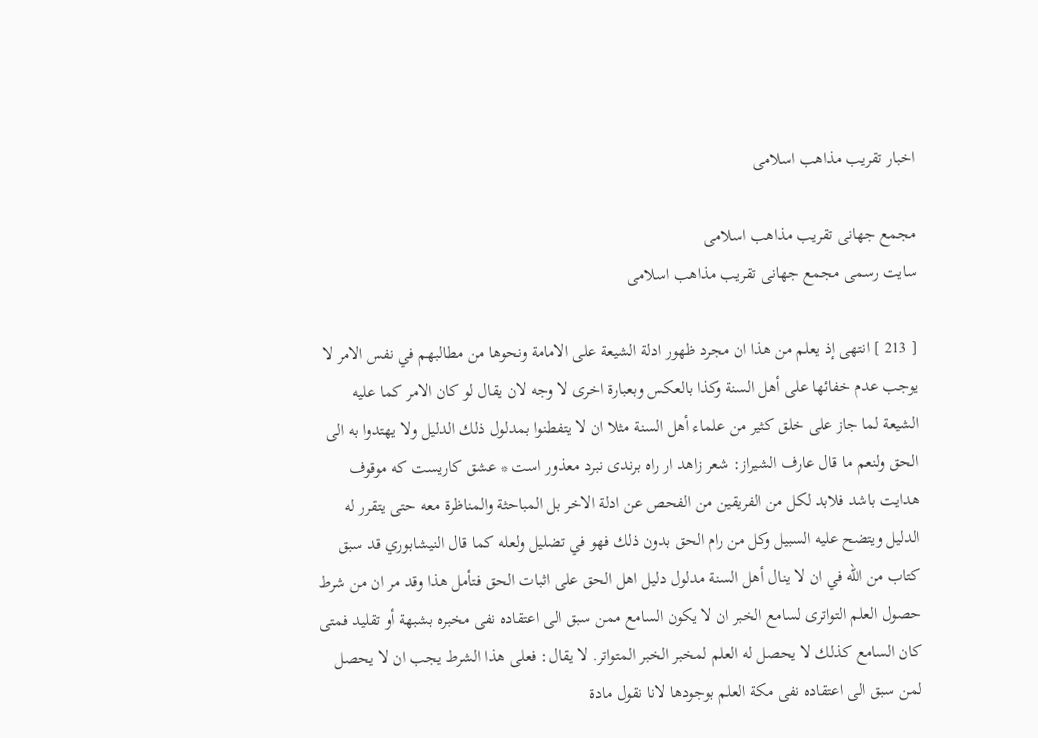اخبار تقریب مذاهب اسلامی

مجمع جهانى تقريب مذاهب اسلامى
سایت رسمی مجمع جهانى تقريب مذاهب اسلامى

[ 213 ] انتهى إذ يعلم من هذا ان مجرد ظهور ادلة الشيعة على الامامة ونحوها من مطالبهم في نفس الامر لا يوجب عدم خفائها على أهل السنة وكذا بالعكس وبعبارة اخرى لا وجه لان يقال لو كان الامر كما عليه الشيعة لما جاز على خلق كثير من علماء أهل السنة مثلا ان لا يتفطنوا بمدلول ذلك الدليل ولا يهتدوا به الى الحق ولنعم ما قال عارف الشيراز: شعر زاهد ار راه برندى نبرد معذور است * عشق كاريست كه موقوف هدايت باشد فلابد لكل من الفريقين من الفحص عن ادلة الاخر بل المباحثة والمناظرة معه حتى يتقرر له الدليل ويتضح عليه السبيل وكل من رام الحق بدون ذلك فهو في تضليل ولعله كما قال النيشابوري قد سبق كتاب من الله في ان لا ينال أهل السنة مدلول دليل اهل الحق على اثبات الحق فتأمل هذا وقد مر ان من شرط حصول العلم التواترى لسامع الخبر ان لا يكون السامع ممن سبق الى اعتقاده نفى مخبره بشبهة أو تقليد فمتى كان السامع كذلك لا يحصل له العلم لمخبر الخبر المتواتر. لا يقال: فعلى هذا الشرط يجب ان لا يحصل لمن سبق الى اعتقاده نفى مكة العلم بوجودها لانا نقول مادة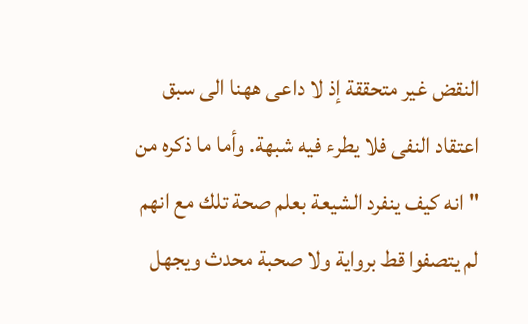النقض غير متحققة إذ لا داعى ههنا الى سبق اعتقاد النفى فلا يطرء فيه شبهة. وأما ما ذكره من " انه كيف ينفرد الشيعة بعلم صحة تلك مع انهم لم يتصفوا قط برواية ولا صحبة محدث ويجهل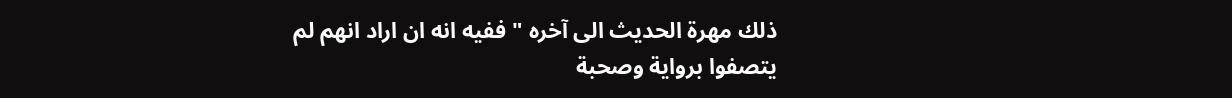ذلك مهرة الحديث الى آخره " ففيه انه ان اراد انهم لم يتصفوا برواية وصحبة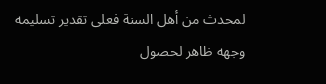لمحدث من أهل السنة فعلى تقدير تسليمه وجهه ظاهر لحصول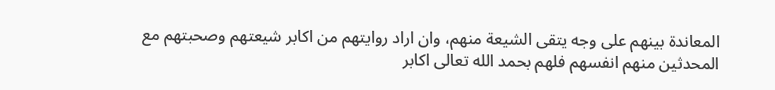المعاندة بينهم على وجه يتقى الشيعة منهم، وان اراد روايتهم من اكابر شيعتهم وصحبتهم مع المحدثين منهم انفسهم فلهم بحمد الله تعالى اكابر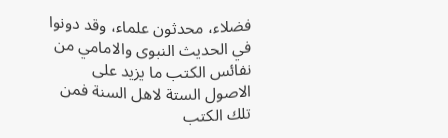فضلاء، محدثون علماء، وقد دونوا في الحديث النبوى والامامي من نفائس الكتب ما يزيد على الاصول الستة لاهل السنة فمن تلك الكتب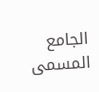الجامع المسمى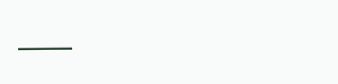___